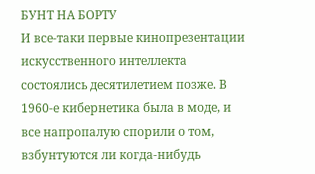БУНТ НА БОРТУ
И все-таки первые кинопрезентации искусственного интеллекта состоялись десятилетием позже. В 1960-е кибернетика была в моде, и все напропалую спорили о том, взбунтуются ли когда-нибудь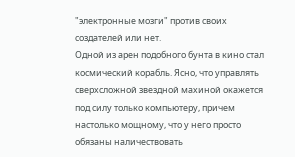"электронные мозги" против своих создателей или нет.
Одной из арен подобного бунта в кино стал космический корабль. Ясно, что управлять сверхсложной звездной махиной окажется под силу только компьютеру, причем настолько мощному, что у него просто обязаны наличествовать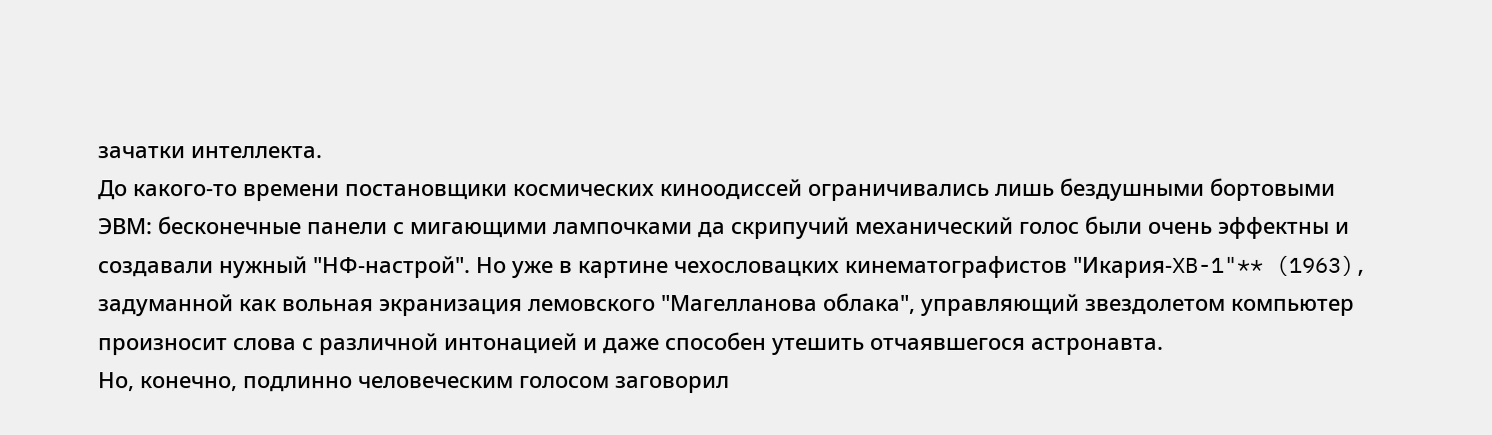зачатки интеллекта.
До какого-то времени постановщики космических киноодиссей ограничивались лишь бездушными бортовыми ЭВМ: бесконечные панели с мигающими лампочками да скрипучий механический голос были очень эффектны и создавали нужный "НФ-настрой". Но уже в картине чехословацких кинематографистов "Икария-XB-1"** (1963), задуманной как вольная экранизация лемовского "Магелланова облака", управляющий звездолетом компьютер произносит слова с различной интонацией и даже способен утешить отчаявшегося астронавта.
Но, конечно, подлинно человеческим голосом заговорил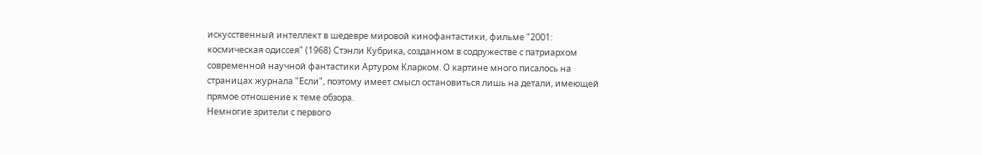искусственный интеллект в шедевре мировой кинофантастики, фильме "2001: космическая одиссея" (1968) Стэнли Кубрика, созданном в содружестве с патриархом современной научной фантастики Артуром Кларком. О картине много писалось на страницах журнала "Если", поэтому имеет смысл остановиться лишь на детали, имеющей прямое отношение к теме обзора.
Немногие зрители с первого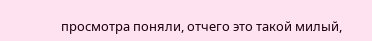просмотра поняли, отчего это такой милый,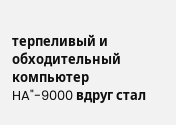терпеливый и обходительный компьютер HA"-9000 вдруг стал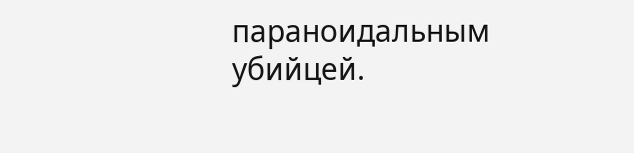параноидальным убийцей.